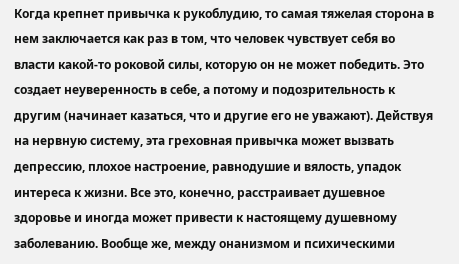Когда крепнет привычка к рукоблудию, то самая тяжелая сторона в нем заключается как раз в том, что человек чувствует себя во власти какой-то роковой силы, которую он не может победить. Это создает неуверенность в себе, а потому и подозрительность к другим (начинает казаться, что и другие его не уважают). Действуя на нервную систему, эта греховная привычка может вызвать депрессию, плохое настроение, равнодушие и вялость, упадок интереса к жизни. Все это, конечно, расстраивает душевное здоровье и иногда может привести к настоящему душевному заболеванию. Вообще же, между онанизмом и психическими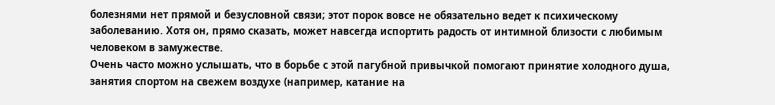болезнями нет прямой и безусловной связи; этот порок вовсе не обязательно ведет к психическому заболеванию. Хотя он, прямо сказать, может навсегда испортить радость от интимной близости с любимым человеком в замужестве.
Очень часто можно услышать, что в борьбе с этой пагубной привычкой помогают принятие холодного душа, занятия спортом на свежем воздухе (например, катание на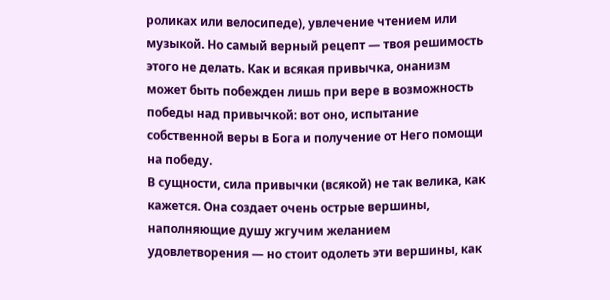роликах или велосипеде), увлечение чтением или музыкой. Но самый верный рецепт — твоя решимость этого не делать. Как и всякая привычка, онанизм может быть побежден лишь при вере в возможность победы над привычкой: вот оно, испытание собственной веры в Бога и получение от Него помощи на победу.
В сущности, сила привычки (всякой) не так велика, как кажется. Она создает очень острые вершины, наполняющие душу жгучим желанием удовлетворения — но стоит одолеть эти вершины, как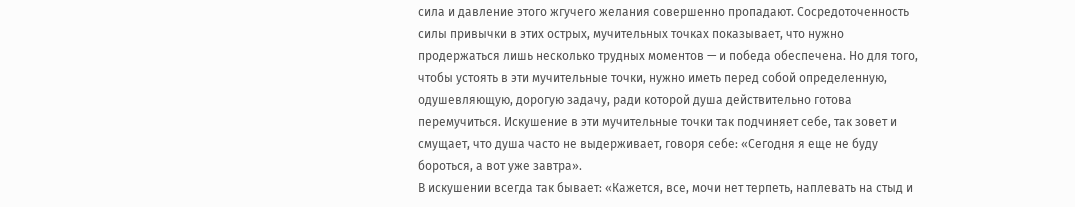сила и давление этого жгучего желания совершенно пропадают. Сосредоточенность силы привычки в этих острых, мучительных точках показывает, что нужно продержаться лишь несколько трудных моментов — и победа обеспечена. Но для того, чтобы устоять в эти мучительные точки, нужно иметь перед собой определенную, одушевляющую, дорогую задачу, ради которой душа действительно готова перемучиться. Искушение в эти мучительные точки так подчиняет себе, так зовет и смущает, что душа часто не выдерживает, говоря себе: «Сегодня я еще не буду бороться, а вот уже завтра».
В искушении всегда так бывает: «Кажется, все, мочи нет терпеть, наплевать на стыд и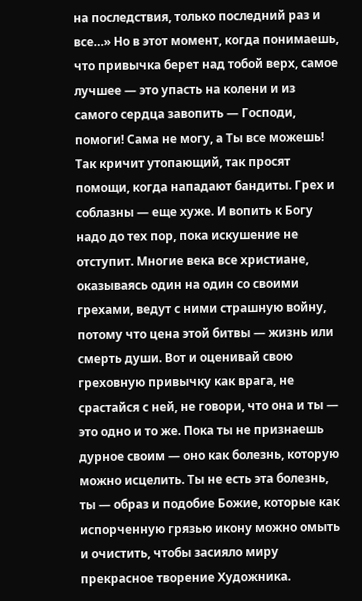на последствия, только последний раз и все…» Но в этот момент, когда понимаешь, что привычка берет над тобой верх, самое лучшее — это упасть на колени и из самого сердца завопить — Господи, помоги! Сама не могу, а Ты все можешь! Так кричит утопающий, так просят помощи, когда нападают бандиты. Грех и соблазны — еще хуже. И вопить к Богу надо до тех пор, пока искушение не отступит. Многие века все христиане, оказываясь один на один со своими грехами, ведут с ними страшную войну, потому что цена этой битвы — жизнь или смерть души. Вот и оценивай свою греховную привычку как врага, не срастайся с ней, не говори, что она и ты — это одно и то же. Пока ты не признаешь дурное своим — оно как болезнь, которую можно исцелить. Ты не есть эта болезнь, ты — образ и подобие Божие, которые как испорченную грязью икону можно омыть и очистить, чтобы засияло миру прекрасное творение Художника.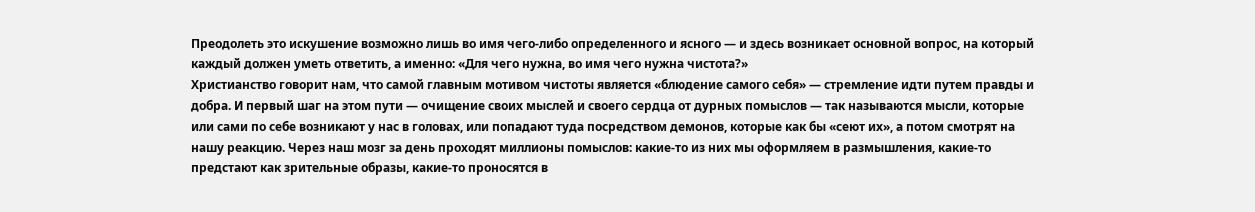Преодолеть это искушение возможно лишь во имя чего-либо определенного и ясного — и здесь возникает основной вопрос, на который каждый должен уметь ответить, а именно: «Для чего нужна, во имя чего нужна чистота?»
Христианство говорит нам, что самой главным мотивом чистоты является «блюдение самого себя» — стремление идти путем правды и добра. И первый шаг на этом пути — очищение своих мыслей и своего сердца от дурных помыслов — так называются мысли, которые или сами по себе возникают у нас в головах, или попадают туда посредством демонов, которые как бы «сеют их», а потом смотрят на нашу реакцию. Через наш мозг за день проходят миллионы помыслов: какие-то из них мы оформляем в размышления, какие-то предстают как зрительные образы, какие-то проносятся в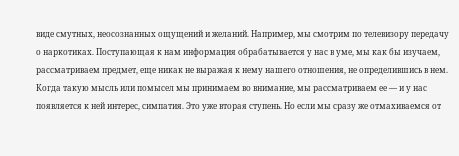виде смутных, неосознанных ощущений и желаний. Например, мы смотрим по телевизору передачу о наркотиках. Поступающая к нам информация обрабатывается у нас в уме, мы как бы изучаем, рассматриваем предмет, еще никак не выражая к нему нашего отношения, не определившись в нем. Когда такую мысль или помысел мы принимаем во внимание, мы рассматриваем ее — и у нас появляется к ней интерес, симпатия. Это уже вторая ступень. Но если мы сразу же отмахиваемся от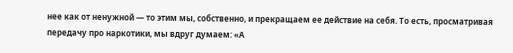нее как от ненужной — то этим мы, собственно, и прекращаем ее действие на себя. То есть, просматривая передачу про наркотики, мы вдруг думаем: «А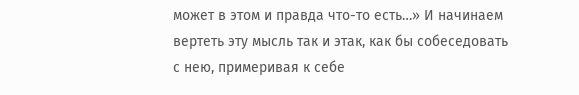может в этом и правда что-то есть…» И начинаем вертеть эту мысль так и этак, как бы собеседовать с нею, примеривая к себе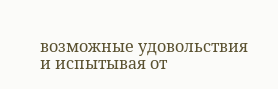возможные удовольствия и испытывая от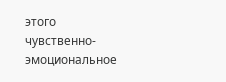этого чувственно-эмоциональное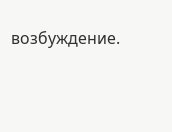возбуждение.